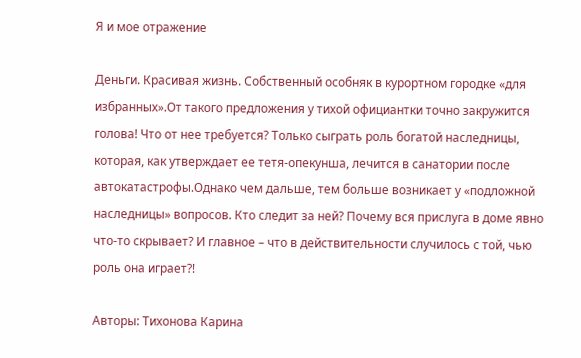Я и мое отражение

Деньги. Красивая жизнь. Собственный особняк в курортном городке «для избранных».От такого предложения у тихой официантки точно закружится голова! Что от нее требуется? Только сыграть роль богатой наследницы, которая, как утверждает ее тетя-опекунша, лечится в санатории после автокатастрофы.Однако чем дальше, тем больше возникает у «подложной наследницы» вопросов. Кто следит за ней? Почему вся прислуга в доме явно что-то скрывает? И главное – что в действительности случилось с той, чью роль она играет?!

Авторы: Тихонова Карина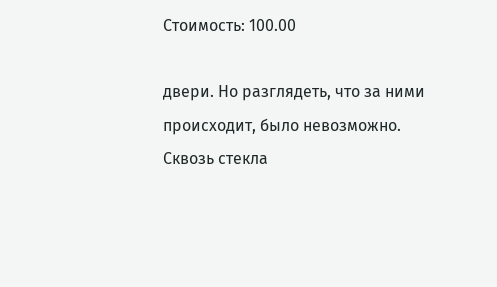Стоимость: 100.00

двери. Но разглядеть, что за ними происходит, было невозможно. Сквозь стекла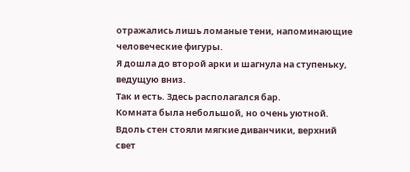отражались лишь ломаные тени, напоминающие человеческие фигуры.
Я дошла до второй арки и шагнула на ступеньку, ведущую вниз.
Так и есть. Здесь располагался бар.
Комната была небольшой, но очень уютной. Вдоль стен стояли мягкие диванчики, верхний свет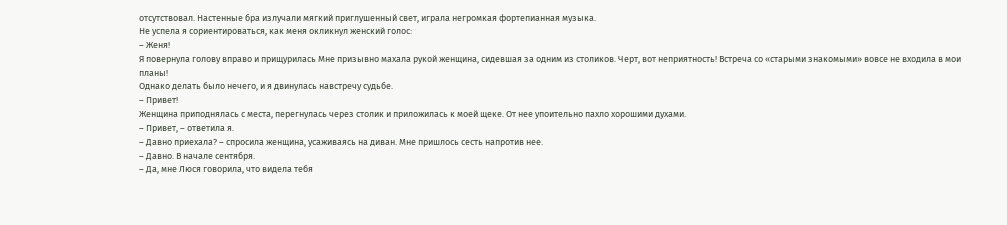отсутствовал. Настенные бра излучали мягкий приглушенный свет, играла негромкая фортепианная музыка.
Не успела я сориентироваться, как меня окликнул женский голос:
– Женя!
Я повернула голову вправо и прищурилась Мне призывно махала рукой женщина, сидевшая за одним из столиков. Черт, вот неприятность! Встреча со «старыми знакомыми» вовсе не входила в мои планы!
Однако делать было нечего, и я двинулась навстречу судьбе.
– Привет!
Женщина приподнялась с места, перегнулась через столик и приложилась к моей щеке. От нее упоительно пахло хорошими духами.
– Привет, – ответила я.
– Давно приехала? – спросила женщина, усаживаясь на диван. Мне пришлось сесть напротив нее.
– Давно. В начале сентября.
– Да, мне Люся говорила, что видела тебя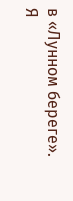в «Лунном береге».
Я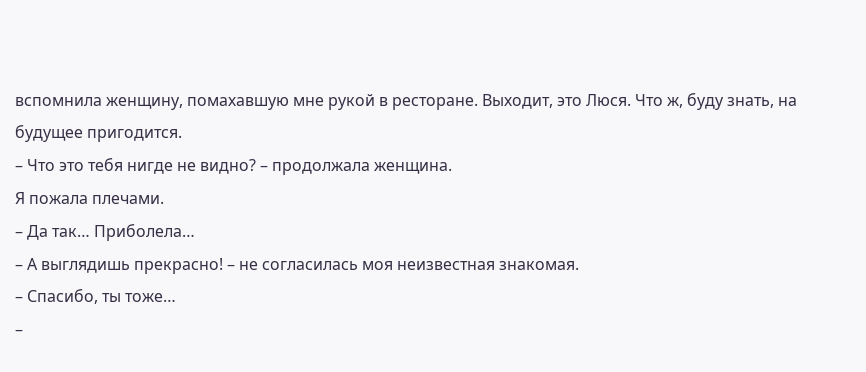вспомнила женщину, помахавшую мне рукой в ресторане. Выходит, это Люся. Что ж, буду знать, на будущее пригодится.
– Что это тебя нигде не видно? – продолжала женщина.
Я пожала плечами.
– Да так… Приболела…
– А выглядишь прекрасно! – не согласилась моя неизвестная знакомая.
– Спасибо, ты тоже…
–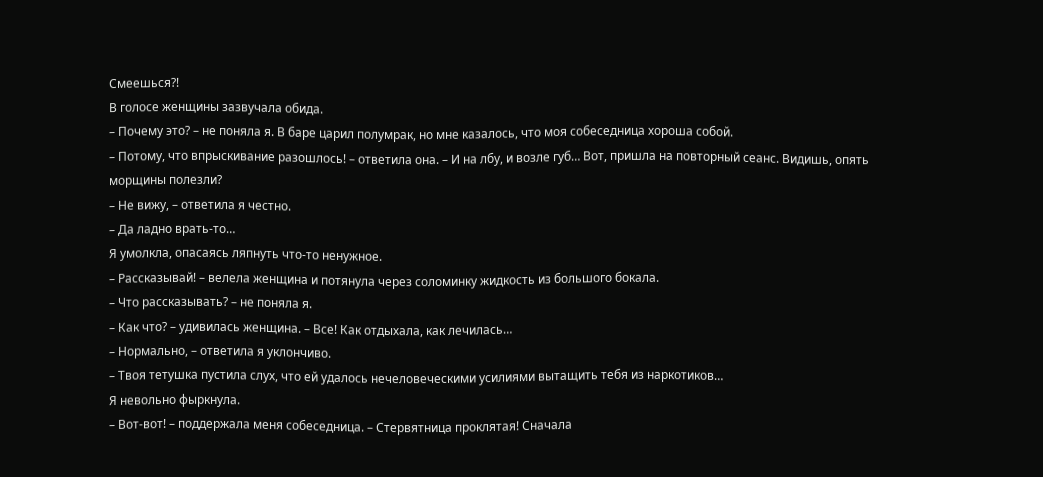Смеешься?!
В голосе женщины зазвучала обида.
– Почему это? – не поняла я. В баре царил полумрак, но мне казалось, что моя собеседница хороша собой.
– Потому, что впрыскивание разошлось! – ответила она. – И на лбу, и возле губ… Вот, пришла на повторный сеанс. Видишь, опять морщины полезли?
– Не вижу, – ответила я честно.
– Да ладно врать-то…
Я умолкла, опасаясь ляпнуть что-то ненужное.
– Рассказывай! – велела женщина и потянула через соломинку жидкость из большого бокала.
– Что рассказывать? – не поняла я.
– Как что? – удивилась женщина. – Все! Как отдыхала, как лечилась…
– Нормально, – ответила я уклончиво.
– Твоя тетушка пустила слух, что ей удалось нечеловеческими усилиями вытащить тебя из наркотиков…
Я невольно фыркнула.
– Вот-вот! – поддержала меня собеседница. – Стервятница проклятая! Сначала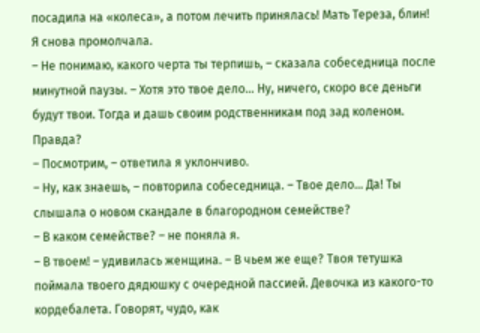посадила на «колеса», а потом лечить принялась! Мать Тереза, блин!
Я снова промолчала.
– Не понимаю, какого черта ты терпишь, – сказала собеседница после минутной паузы. – Хотя это твое дело… Ну, ничего, скоро все деньги будут твои. Тогда и дашь своим родственникам под зад коленом. Правда?
– Посмотрим, – ответила я уклончиво.
– Ну, как знаешь, – повторила собеседница. – Твое дело… Да! Ты слышала о новом скандале в благородном семействе?
– В каком семействе? – не поняла я.
– В твоем! – удивилась женщина. – В чьем же еще? Твоя тетушка поймала твоего дядюшку с очередной пассией. Девочка из какого-то кордебалета. Говорят, чудо, как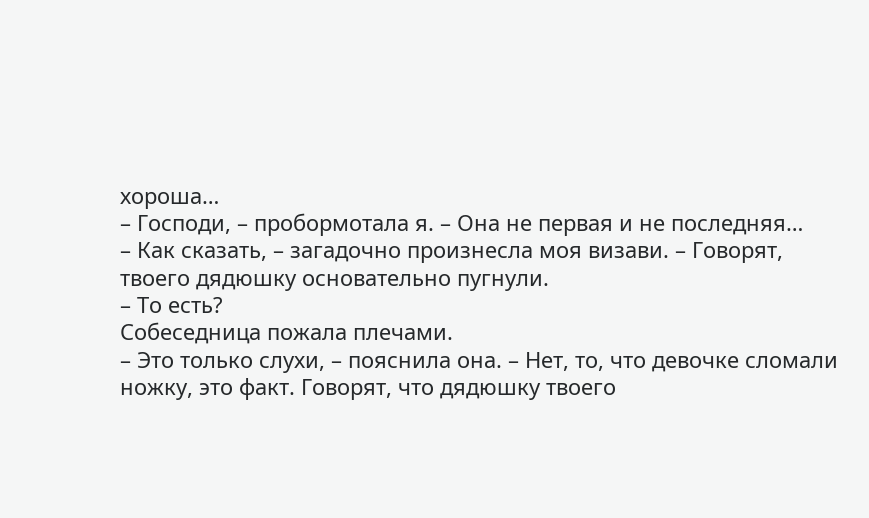хороша…
– Господи, – пробормотала я. – Она не первая и не последняя…
– Как сказать, – загадочно произнесла моя визави. – Говорят, твоего дядюшку основательно пугнули.
– То есть?
Собеседница пожала плечами.
– Это только слухи, – пояснила она. – Нет, то, что девочке сломали ножку, это факт. Говорят, что дядюшку твоего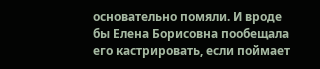основательно помяли. И вроде бы Елена Борисовна пообещала его кастрировать, если поймает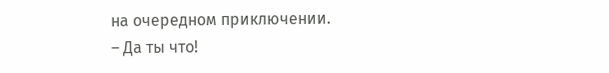на очередном приключении.
– Да ты что!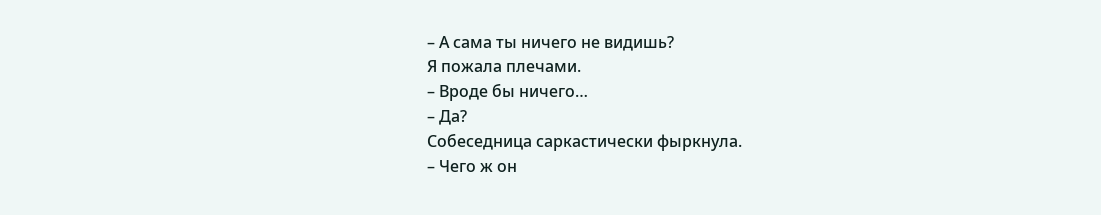– А сама ты ничего не видишь?
Я пожала плечами.
– Вроде бы ничего…
– Да?
Собеседница саркастически фыркнула.
– Чего ж он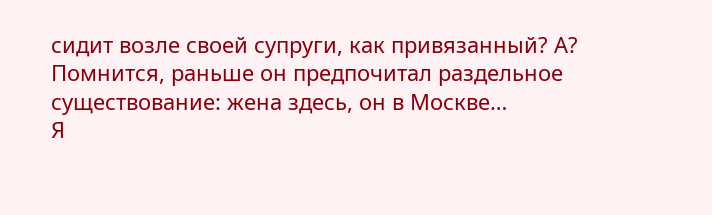сидит возле своей супруги, как привязанный? А? Помнится, раньше он предпочитал раздельное существование: жена здесь, он в Москве…
Я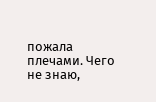пожала плечами. Чего не знаю,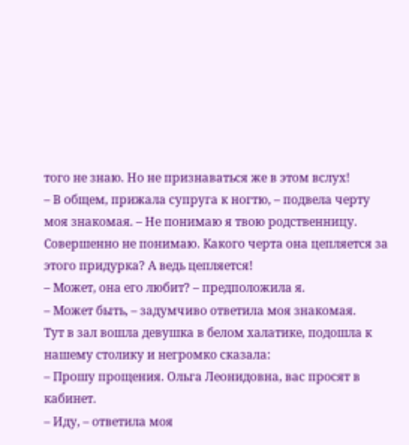того не знаю. Но не признаваться же в этом вслух!
– В общем, прижала супруга к ногтю, – подвела черту моя знакомая. – Не понимаю я твою родственницу. Совершенно не понимаю. Какого черта она цепляется за этого придурка? А ведь цепляется!
– Может, она его любит? – предположила я.
– Может быть, – задумчиво ответила моя знакомая.
Тут в зал вошла девушка в белом халатике, подошла к нашему столику и негромко сказала:
– Прошу прощения. Ольга Леонидовна, вас просят в кабинет.
– Иду, – ответила моя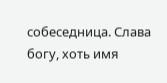собеседница. Слава богу, хоть имя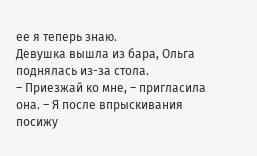ее я теперь знаю.
Девушка вышла из бара, Ольга поднялась из-за стола.
– Приезжай ко мне, – пригласила она. – Я после впрыскивания посижу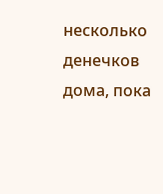несколько денечков дома, пока